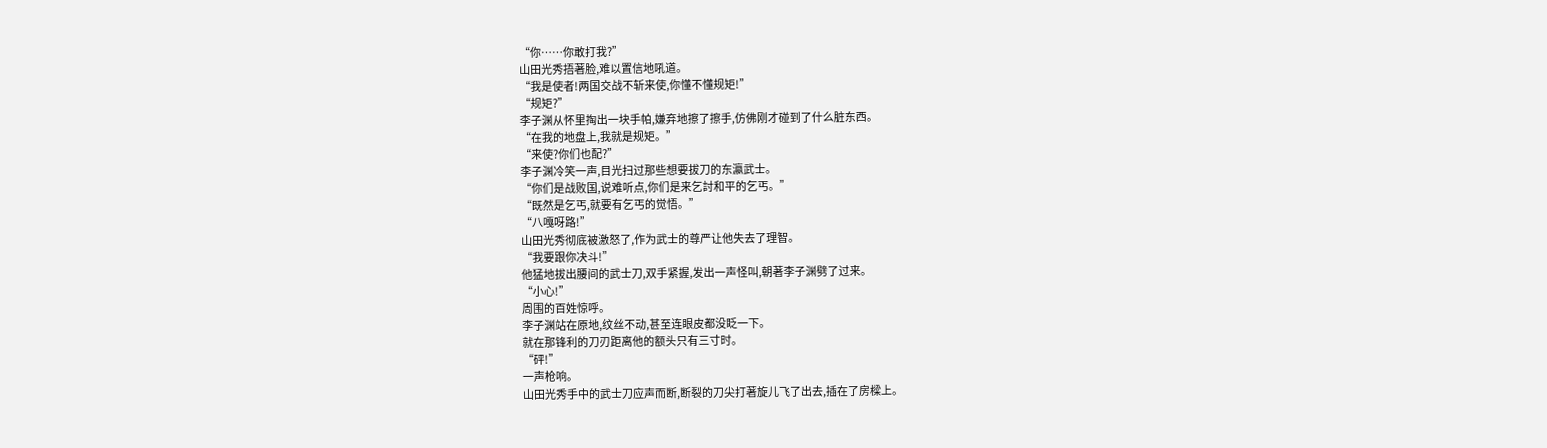“你……你敢打我?”
山田光秀捂著脸,难以置信地吼道。
“我是使者!两国交战不斩来使,你懂不懂规矩!”
“规矩?”
李子渊从怀里掏出一块手帕,嫌弃地擦了擦手,仿佛刚才碰到了什么脏东西。
“在我的地盘上,我就是规矩。”
“来使?你们也配?”
李子渊冷笑一声,目光扫过那些想要拔刀的东瀛武士。
“你们是战败国,说难听点,你们是来乞討和平的乞丐。”
“既然是乞丐,就要有乞丐的觉悟。”
“八嘎呀路!”
山田光秀彻底被激怒了,作为武士的尊严让他失去了理智。
“我要跟你决斗!”
他猛地拔出腰间的武士刀,双手紧握,发出一声怪叫,朝著李子渊劈了过来。
“小心!”
周围的百姓惊呼。
李子渊站在原地,纹丝不动,甚至连眼皮都没眨一下。
就在那锋利的刀刃距离他的额头只有三寸时。
“砰!”
一声枪响。
山田光秀手中的武士刀应声而断,断裂的刀尖打著旋儿飞了出去,插在了房樑上。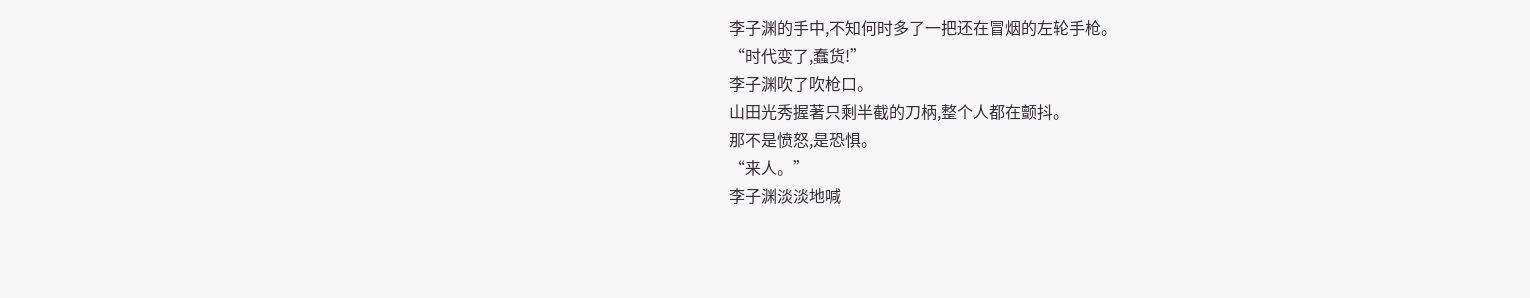李子渊的手中,不知何时多了一把还在冒烟的左轮手枪。
“时代变了,蠢货!”
李子渊吹了吹枪口。
山田光秀握著只剩半截的刀柄,整个人都在颤抖。
那不是愤怒,是恐惧。
“来人。”
李子渊淡淡地喊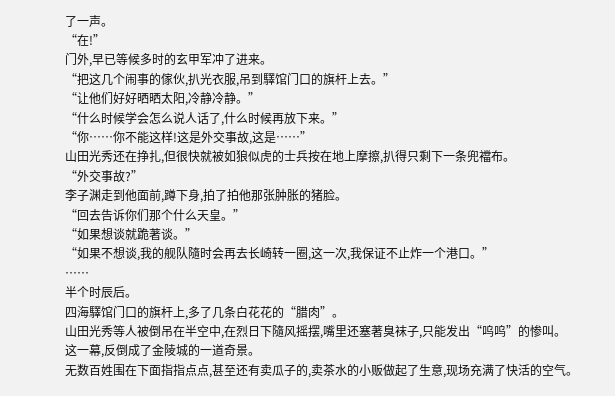了一声。
“在!”
门外,早已等候多时的玄甲军冲了进来。
“把这几个闹事的傢伙,扒光衣服,吊到驛馆门口的旗杆上去。”
“让他们好好晒晒太阳,冷静冷静。”
“什么时候学会怎么说人话了,什么时候再放下来。”
“你……你不能这样!这是外交事故,这是……”
山田光秀还在挣扎,但很快就被如狼似虎的士兵按在地上摩擦,扒得只剩下一条兜襠布。
“外交事故?”
李子渊走到他面前,蹲下身,拍了拍他那张肿胀的猪脸。
“回去告诉你们那个什么天皇。”
“如果想谈就跪著谈。”
“如果不想谈,我的舰队隨时会再去长崎转一圈,这一次,我保证不止炸一个港口。”
……
半个时辰后。
四海驛馆门口的旗杆上,多了几条白花花的“腊肉”。
山田光秀等人被倒吊在半空中,在烈日下隨风摇摆,嘴里还塞著臭袜子,只能发出“呜呜”的惨叫。
这一幕,反倒成了金陵城的一道奇景。
无数百姓围在下面指指点点,甚至还有卖瓜子的,卖茶水的小贩做起了生意,现场充满了快活的空气。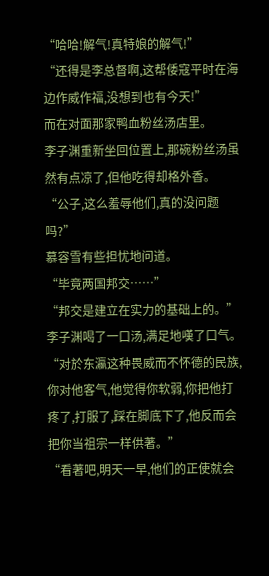“哈哈!解气!真特娘的解气!”
“还得是李总督啊,这帮倭寇平时在海边作威作福,没想到也有今天!”
而在对面那家鸭血粉丝汤店里。
李子渊重新坐回位置上,那碗粉丝汤虽然有点凉了,但他吃得却格外香。
“公子,这么羞辱他们,真的没问题吗?”
慕容雪有些担忧地问道。
“毕竟两国邦交……”
“邦交是建立在实力的基础上的。”
李子渊喝了一口汤,满足地嘆了口气。
“对於东瀛这种畏威而不怀德的民族,你对他客气,他觉得你软弱,你把他打疼了,打服了,踩在脚底下了,他反而会把你当祖宗一样供著。”
“看著吧,明天一早,他们的正使就会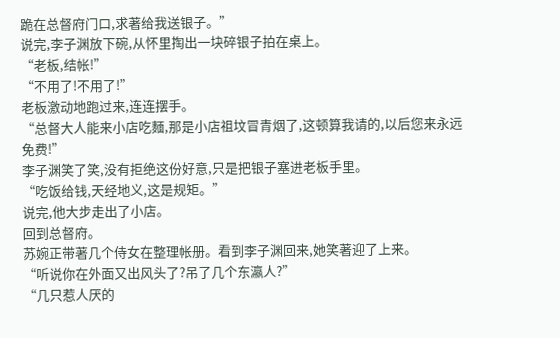跪在总督府门口,求著给我送银子。”
说完,李子渊放下碗,从怀里掏出一块碎银子拍在桌上。
“老板,结帐!”
“不用了!不用了!”
老板激动地跑过来,连连摆手。
“总督大人能来小店吃麵,那是小店祖坟冒青烟了,这顿算我请的,以后您来永远免费!”
李子渊笑了笑,没有拒绝这份好意,只是把银子塞进老板手里。
“吃饭给钱,天经地义,这是规矩。”
说完,他大步走出了小店。
回到总督府。
苏婉正带著几个侍女在整理帐册。看到李子渊回来,她笑著迎了上来。
“听说你在外面又出风头了?吊了几个东瀛人?”
“几只惹人厌的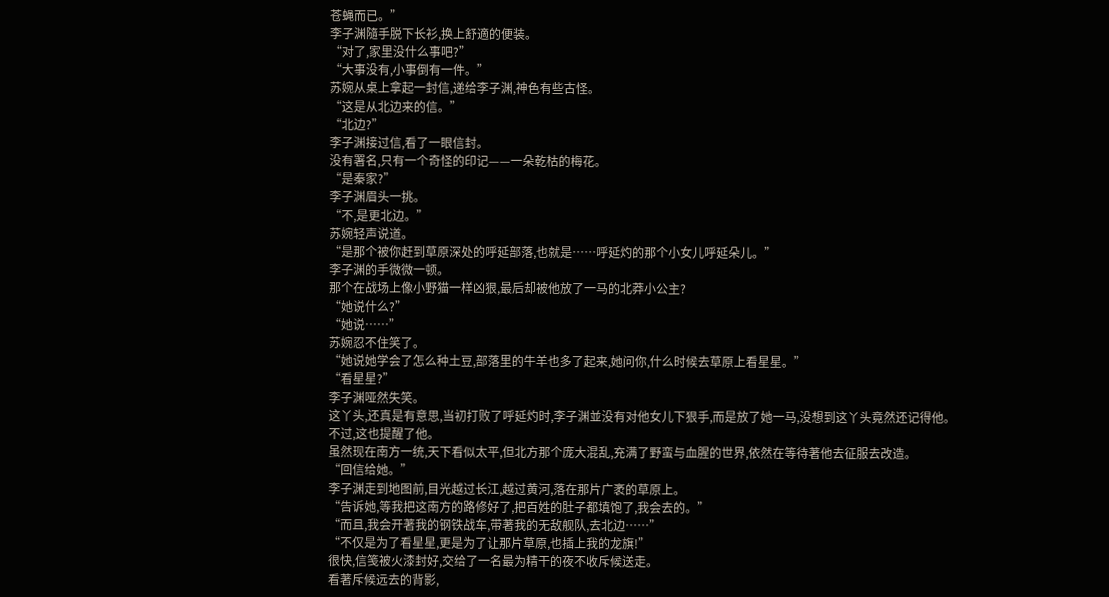苍蝇而已。”
李子渊隨手脱下长衫,换上舒適的便装。
“对了,家里没什么事吧?”
“大事没有,小事倒有一件。”
苏婉从桌上拿起一封信,递给李子渊,神色有些古怪。
“这是从北边来的信。”
“北边?”
李子渊接过信,看了一眼信封。
没有署名,只有一个奇怪的印记——一朵乾枯的梅花。
“是秦家?”
李子渊眉头一挑。
“不,是更北边。”
苏婉轻声说道。
“是那个被你赶到草原深处的呼延部落,也就是……呼延灼的那个小女儿呼延朵儿。”
李子渊的手微微一顿。
那个在战场上像小野猫一样凶狠,最后却被他放了一马的北莽小公主?
“她说什么?”
“她说……”
苏婉忍不住笑了。
“她说她学会了怎么种土豆,部落里的牛羊也多了起来,她问你,什么时候去草原上看星星。”
“看星星?”
李子渊哑然失笑。
这丫头,还真是有意思,当初打败了呼延灼时,李子渊並没有对他女儿下狠手,而是放了她一马,没想到这丫头竟然还记得他。
不过,这也提醒了他。
虽然现在南方一统,天下看似太平,但北方那个庞大混乱,充满了野蛮与血腥的世界,依然在等待著他去征服去改造。
“回信给她。”
李子渊走到地图前,目光越过长江,越过黄河,落在那片广袤的草原上。
“告诉她,等我把这南方的路修好了,把百姓的肚子都填饱了,我会去的。”
“而且,我会开著我的钢铁战车,带著我的无敌舰队,去北边……”
“不仅是为了看星星,更是为了让那片草原,也插上我的龙旗!”
很快,信笺被火漆封好,交给了一名最为精干的夜不收斥候送走。
看著斥候远去的背影,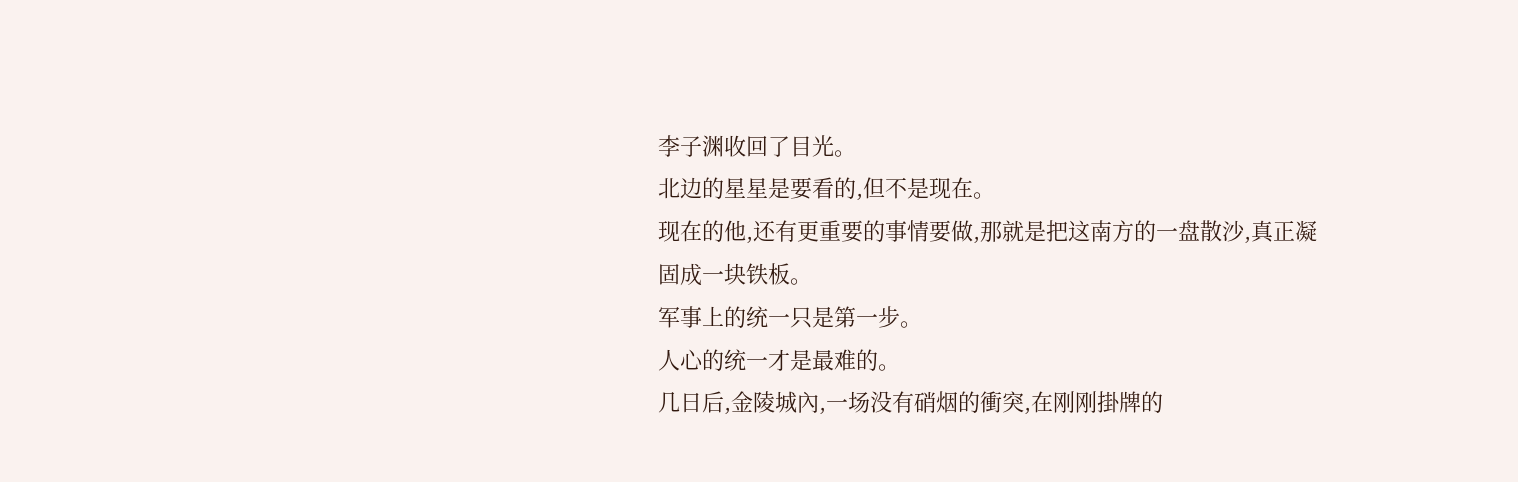李子渊收回了目光。
北边的星星是要看的,但不是现在。
现在的他,还有更重要的事情要做,那就是把这南方的一盘散沙,真正凝固成一块铁板。
军事上的统一只是第一步。
人心的统一才是最难的。
几日后,金陵城內,一场没有硝烟的衝突,在刚刚掛牌的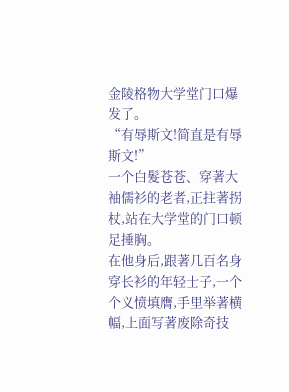金陵格物大学堂门口爆发了。
“有辱斯文!简直是有辱斯文!”
一个白髮苍苍、穿著大袖儒衫的老者,正拄著拐杖,站在大学堂的门口顿足捶胸。
在他身后,跟著几百名身穿长衫的年轻士子,一个个义愤填膺,手里举著横幅,上面写著废除奇技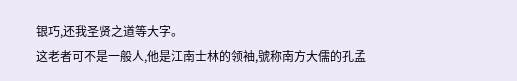银巧,还我圣贤之道等大字。
这老者可不是一般人,他是江南士林的领袖,號称南方大儒的孔孟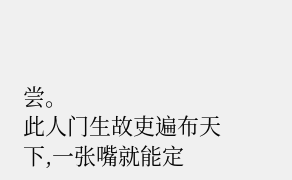尝。
此人门生故吏遍布天下,一张嘴就能定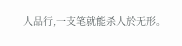人品行,一支笔就能杀人於无形。